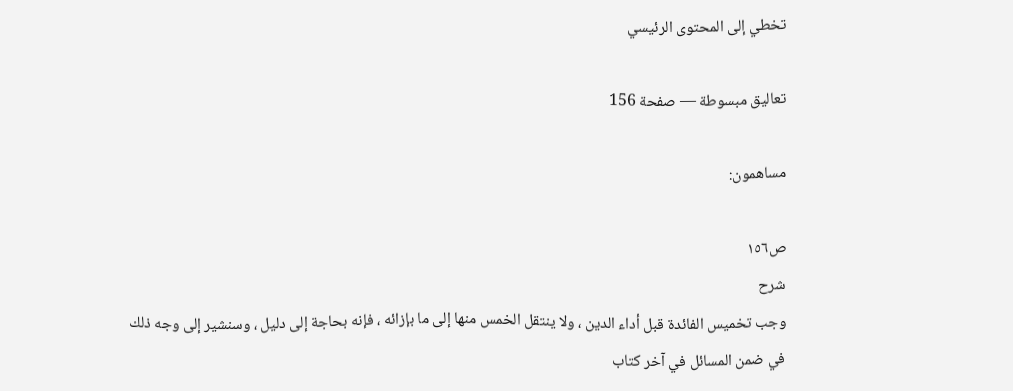تخطي إلى المحتوى الرئيسي

تعاليق مبسوطة — صفحة 156

مساهمون:

ص١٥٦
شرح
وجب تخميس الفائدة قبل أداء الدين ، ولا ينتقل الخمس منها إلى ما بإزائه ، فإنه بحاجة إلى دليل ، وسنشير إلى وجه ذلك في ضمن المسائل في آخر كتاب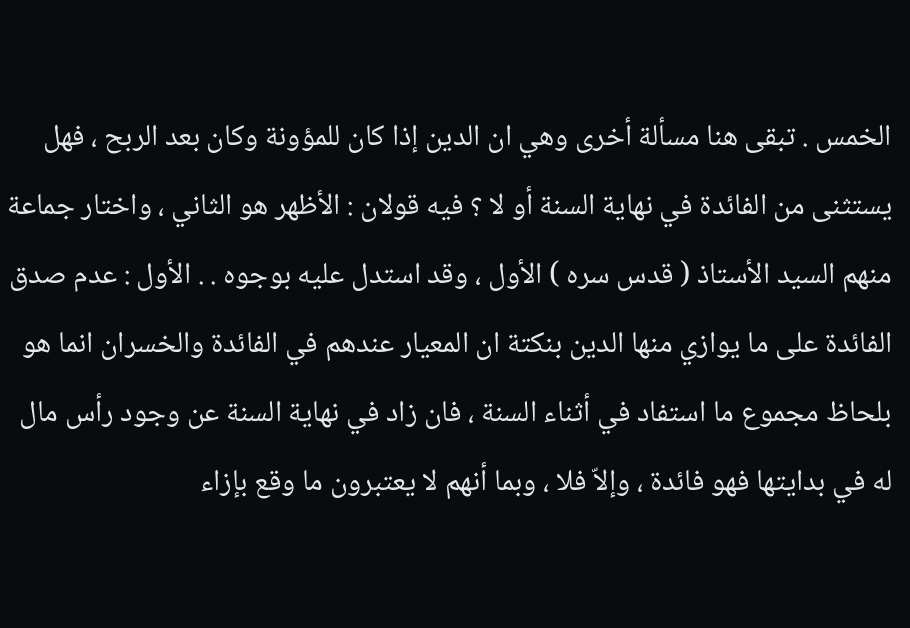الخمس . تبقى هنا مسألة أخرى وهي ان الدين إذا كان للمؤونة وكان بعد الربح ، فهل يستثنى من الفائدة في نهاية السنة أو لا ؟ فيه قولان : الأظهر هو الثاني ، واختار جماعة منهم السيد الأستاذ ( قدس سره ) الأول ، وقد استدل عليه بوجوه . . الأول : عدم صدق الفائدة على ما يوازي منها الدين بنكتة ان المعيار عندهم في الفائدة والخسران انما هو بلحاظ مجموع ما استفاد في أثناء السنة ، فان زاد في نهاية السنة عن وجود رأس مال له في بدايتها فهو فائدة ، وإلاّ فلا ، وبما أنهم لا يعتبرون ما وقع بإزاء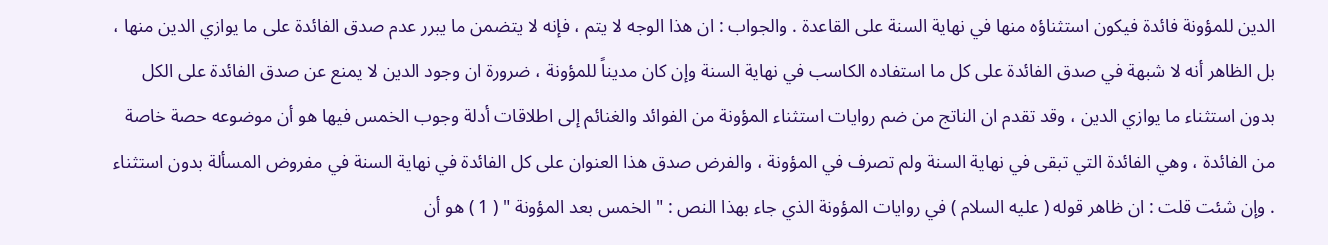الدين للمؤونة فائدة فيكون استثناؤه منها في نهاية السنة على القاعدة . والجواب : ان هذا الوجه لا يتم ، فإنه لا يتضمن ما يبرر عدم صدق الفائدة على ما يوازي الدين منها ، بل الظاهر أنه لا شبهة في صدق الفائدة على كل ما استفاده الكاسب في نهاية السنة وإن كان مديناً للمؤونة ، ضرورة ان وجود الدين لا يمنع عن صدق الفائدة على الكل بدون استثناء ما يوازي الدين ، وقد تقدم ان الناتج من ضم روايات استثناء المؤونة من الفوائد والغنائم إلى اطلاقات أدلة وجوب الخمس فيها هو أن موضوعه حصة خاصة من الفائدة ، وهي الفائدة التي تبقى في نهاية السنة ولم تصرف في المؤونة ، والفرض صدق هذا العنوان على كل الفائدة في نهاية السنة في مفروض المسألة بدون استثناء . وإن شئت قلت : ان ظاهر قوله ( عليه السلام ) في روايات المؤونة الذي جاء بهذا النص : " الخمس بعد المؤونة " ( 1 ) هو أن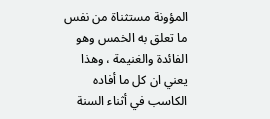المؤونة مستثناة من نفس ما تعلق به الخمس وهو الفائدة والغنيمة ، وهذا يعني ان كل ما أفاده الكاسب في أثناء السنة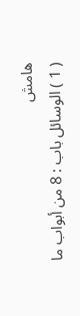هامش
( 1 ) الوسائل باب : 8 من أبواب ما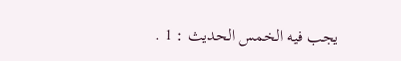يجب فيه الخمس الحديث : 1 .